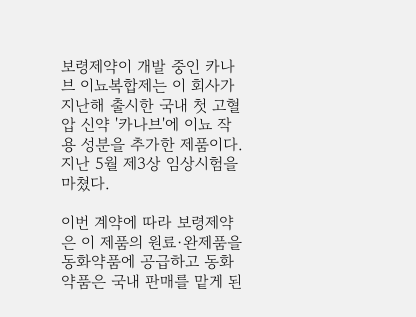보령제약이 개발 중인 카나브 이뇨복합제는 이 회사가 지난해 출시한 국내 첫 고혈압 신약 '카나브'에 이뇨 작용 성분을 추가한 제품이다. 지난 5월 제3상 임상시험을 마쳤다.

이번 계약에 따라 보령제약은 이 제품의 원료·완제품을 동화약품에 공급하고 동화약품은 국내 판매를 맡게 된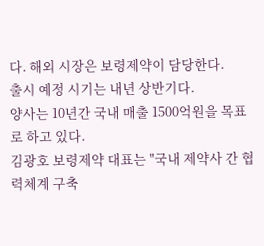다. 해외 시장은 보령제약이 담당한다.
출시 예정 시기는 내년 상반기다.
양사는 10년간 국내 매출 1500억원을 목표로 하고 있다.
김광호 보령제약 대표는 "국내 제약사 간 협력체계 구축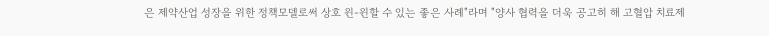은 제약산업 성장을 위한 정책모델로써 상호 윈-윈할 수 있는 좋은 사례"라며 "양사 협력을 더욱 공고히 해 고혈압 치료제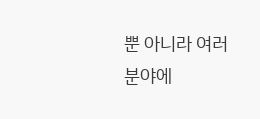뿐 아니라 여러 분야에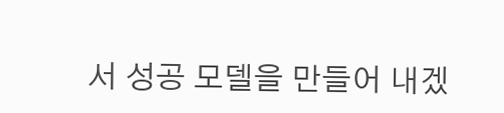서 성공 모델을 만들어 내겠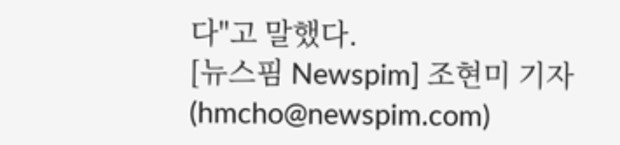다"고 말했다.
[뉴스핌 Newspim] 조현미 기자 (hmcho@newspim.com)